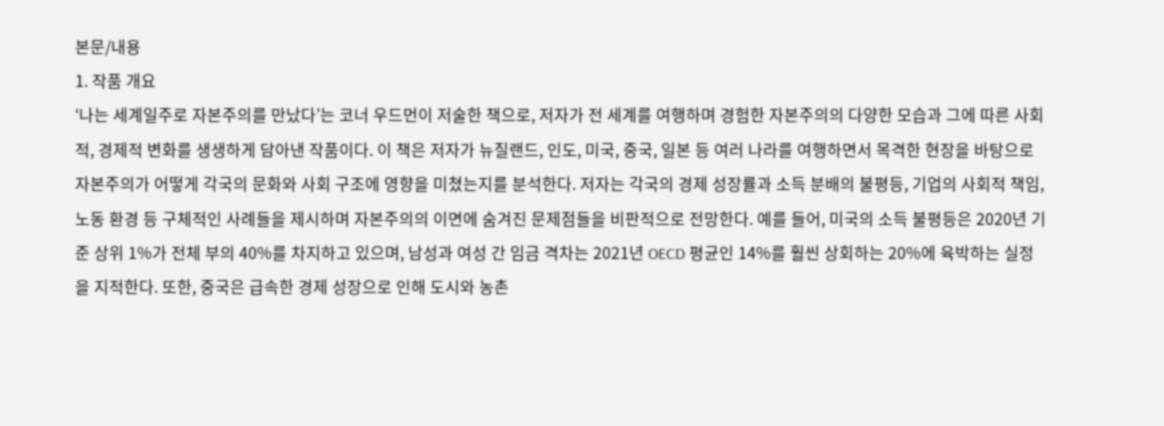본문/내용
1. 작품 개요
‘나는 세계일주로 자본주의를 만났다’는 코너 우드먼이 저술한 책으로, 저자가 전 세계를 여행하며 경험한 자본주의의 다양한 모습과 그에 따른 사회적, 경제적 변화를 생생하게 담아낸 작품이다. 이 책은 저자가 뉴질랜드, 인도, 미국, 중국, 일본 등 여러 나라를 여행하면서 목격한 현장을 바탕으로 자본주의가 어떻게 각국의 문화와 사회 구조에 영향을 미쳤는지를 분석한다. 저자는 각국의 경제 성장률과 소득 분배의 불평등, 기업의 사회적 책임, 노동 환경 등 구체적인 사례들을 제시하며 자본주의의 이면에 숨겨진 문제점들을 비판적으로 전망한다. 예를 들어, 미국의 소득 불평등은 2020년 기준 상위 1%가 전체 부의 40%를 차지하고 있으며, 남성과 여성 간 임금 격차는 2021년 OECD 평균인 14%를 훨씬 상회하는 20%에 육박하는 실정을 지적한다. 또한, 중국은 급속한 경제 성장으로 인해 도시와 농촌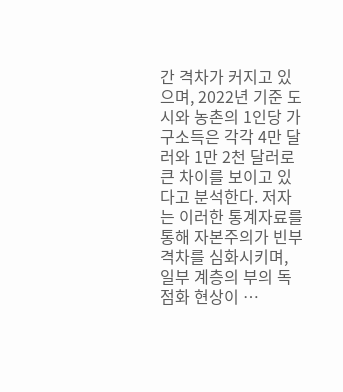간 격차가 커지고 있으며, 2022년 기준 도시와 농촌의 1인당 가구소득은 각각 4만 달러와 1만 2천 달러로 큰 차이를 보이고 있다고 분석한다. 저자는 이러한 통계자료를 통해 자본주의가 빈부격차를 심화시키며, 일부 계층의 부의 독점화 현상이 …